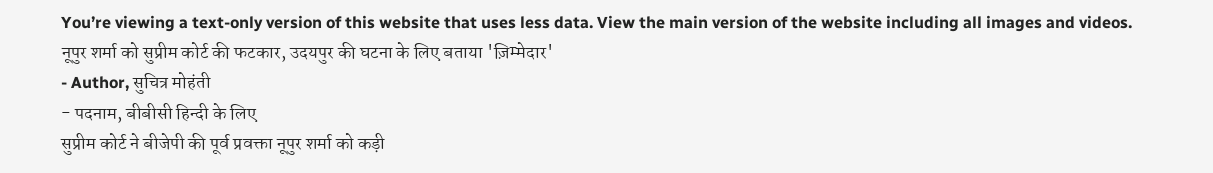You’re viewing a text-only version of this website that uses less data. View the main version of the website including all images and videos.
नूपुर शर्मा को सुप्रीम कोर्ट की फटकार, उदयपुर की घटना के लिए बताया 'ज़िम्मेदार'
- Author, सुचित्र मोहंती
- पदनाम, बीबीसी हिन्दी के लिए
सुप्रीम कोर्ट ने बीजेपी की पूर्व प्रवक्ता नूपुर शर्मा को कड़ी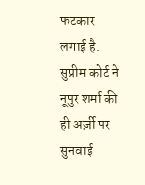फटकार लगाई है. सुप्रीम कोर्ट ने नूपुर शर्मा की ही अर्ज़ी पर सुनवाई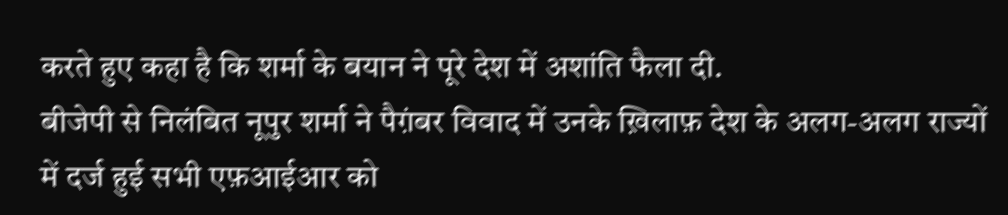करते हुए कहा है कि शर्मा के बयान ने पूरे देश में अशांति फैला दी.
बीजेपी से निलंबित नूपुर शर्मा ने पैग़ंबर विवाद में उनके ख़िलाफ़ देश के अलग-अलग राज्यों में दर्ज हुई सभी एफ़आईआर को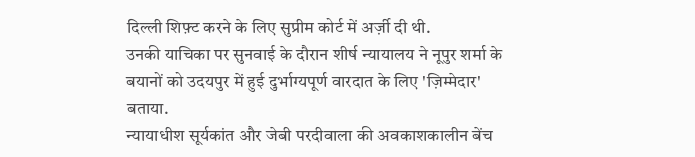दिल्ली शिफ़्ट करने के लिए सुप्रीम कोर्ट में अर्ज़ी दी थी.
उनकी याचिका पर सुनवाई के दौरान शीर्ष न्यायालय ने नूपुर शर्मा के बयानों को उदयपुर में हुई दुर्भाग्यपूर्ण वारदात के लिए 'ज़िम्मेदार' बताया.
न्यायाधीश सूर्यकांत और जेबी परदीवाला की अवकाशकालीन बेंच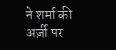ने शर्मा की अर्ज़ी पर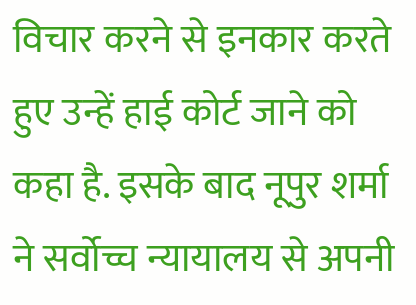विचार करने से इनकार करते हुए उन्हें हाई कोर्ट जाने को कहा है. इसके बाद नूपुर शर्मा ने सर्वोच्च न्यायालय से अपनी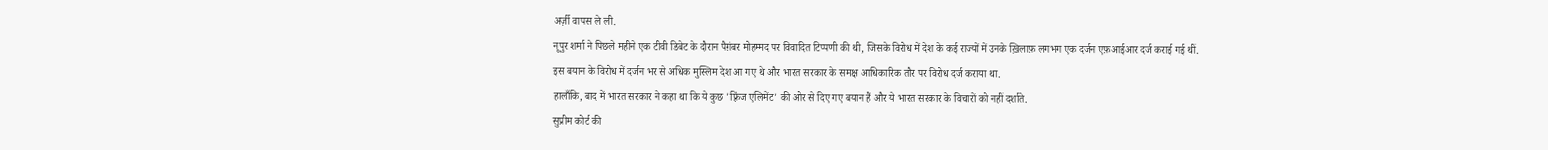अर्ज़ी वापस ले ली.
नूपुर शर्मा ने पिछले महीने एक टीवी डिबेट के दौरान पैग़ंबर मोहम्मद पर विवादित टिप्पणी की थी, जिसके विरोध में देश के कई राज्यों में उनके ख़िलाफ़ लगभग एक दर्जन एफ़आईआर दर्ज कराई गई थीं.
इस बयान के विरोध में दर्जन भर से अधिक मुस्लिम देश आ गए थे और भारत सरकार के समक्ष आधिकारिक तौर पर विरोध दर्ज कराया था.
हालाँकि, बाद में भारत सरकार ने कहा था कि ये कुछ 'फ़्रिंज एलिमेंट' की ओर से दिए गए बयान हैं और ये भारत सरकार के विचारों को नहीं दर्शाते.
सुप्रीम कोर्ट की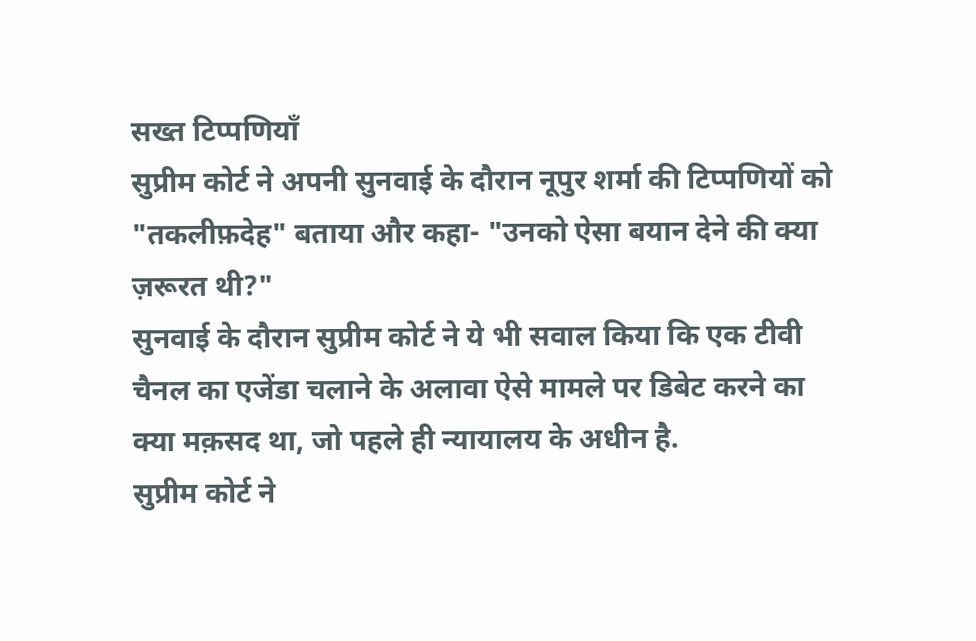सख्त टिप्पणियाँ
सुप्रीम कोर्ट ने अपनी सुनवाई के दौरान नूपुर शर्मा की टिप्पणियों को "तकलीफ़देह" बताया और कहा- "उनको ऐसा बयान देने की क्या ज़रूरत थी?"
सुनवाई के दौरान सुप्रीम कोर्ट ने ये भी सवाल किया कि एक टीवी चैनल का एजेंडा चलाने के अलावा ऐसे मामले पर डिबेट करने का क्या मक़सद था, जो पहले ही न्यायालय के अधीन है.
सुप्रीम कोर्ट ने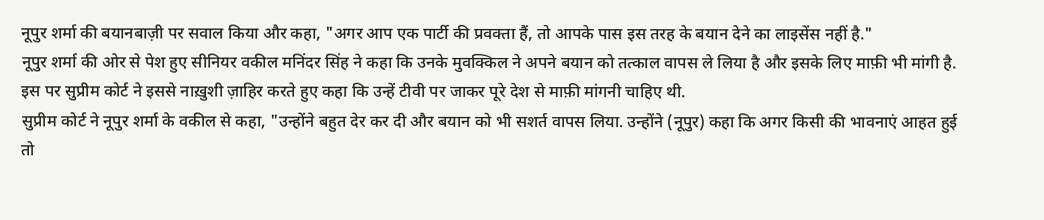नूपुर शर्मा की बयानबाज़ी पर सवाल किया और कहा, "अगर आप एक पार्टी की प्रवक्ता हैं, तो आपके पास इस तरह के बयान देने का लाइसेंस नहीं है."
नूपुर शर्मा की ओर से पेश हुए सीनियर वकील मनिंदर सिंह ने कहा कि उनके मुवक्किल ने अपने बयान को तत्काल वापस ले लिया है और इसके लिए माफ़ी भी मांगी है.
इस पर सुप्रीम कोर्ट ने इससे नाख़ुशी ज़ाहिर करते हुए कहा कि उन्हें टीवी पर जाकर पूरे देश से माफ़ी मांगनी चाहिए थी.
सुप्रीम कोर्ट ने नूपुर शर्मा के वकील से कहा, "उन्होंने बहुत देर कर दी और बयान को भी सशर्त वापस लिया. उन्होंने (नूपुर) कहा कि अगर किसी की भावनाएं आहत हुई तो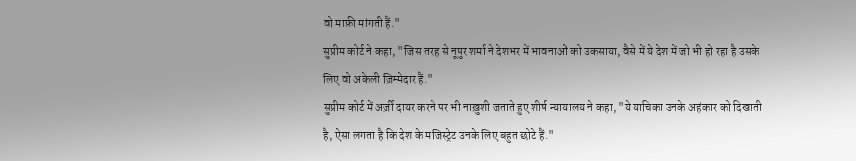वो माफ़ी मांगती हैं."
सुप्रीम कोर्ट ने कहा, "जिस तरह से नूपुर शर्मा ने देशभर में भावनाओं को उकसाया, वैसे में ये देश में जो भी हो रहा है उसके लिए वो अकेली ज़िम्मेदार हैं."
सुप्रीम कोर्ट में अर्ज़ी दायर करने पर भी नाख़ुशी जताते हुए शीर्ष न्यायालय ने कहा, "ये याचिका उनके अहंकार को दिखाती है, ऐसा लगता है कि देश के मजिस्ट्रेट उनके लिए बहुत छोटे हैं."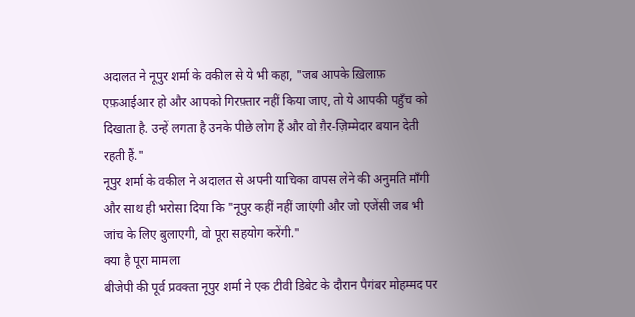अदालत ने नूपुर शर्मा के वकील से ये भी कहा, "जब आपके ख़िलाफ़ एफ़आईआर हो और आपको गिरफ़्तार नहीं किया जाए, तो ये आपकी पहुँच को दिखाता है. उन्हें लगता है उनके पीछे लोग हैं और वो ग़ैर-ज़िम्मेदार बयान देती रहती हैं."
नूपुर शर्मा के वकील ने अदालत से अपनी याचिका वापस लेने की अनुमति माँगी और साथ ही भरोसा दिया कि "नूपुर कहीं नहीं जाएंगी और जो एजेंसी जब भी जांच के लिए बुलाएगी, वो पूरा सहयोग करेंगी."
क्या है पूरा मामला
बीजेपी की पूर्व प्रवक्ता नूपुर शर्मा ने एक टीवी डिबेट के दौरान पैगंबर मोहम्मद पर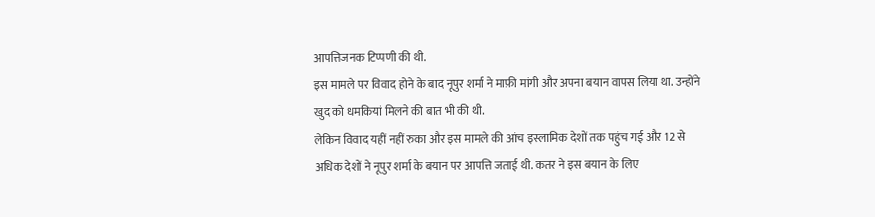आपत्तिजनक टिप्पणी की थी.
इस मामले पर विवाद होने के बाद नूपुर शर्मा ने माफ़ी मांगी और अपना बयान वापस लिया था. उन्होंने खुद को धमकियां मिलने की बात भी की थी.
लेकिन विवाद यहीं नहीं रुका और इस मामले की आंच इस्लामिक देशों तक पहुंच गई और 12 से अधिक देशों ने नूपुर शर्मा के बयान पर आपत्ति जताई थी. कतर ने इस बयान के लिए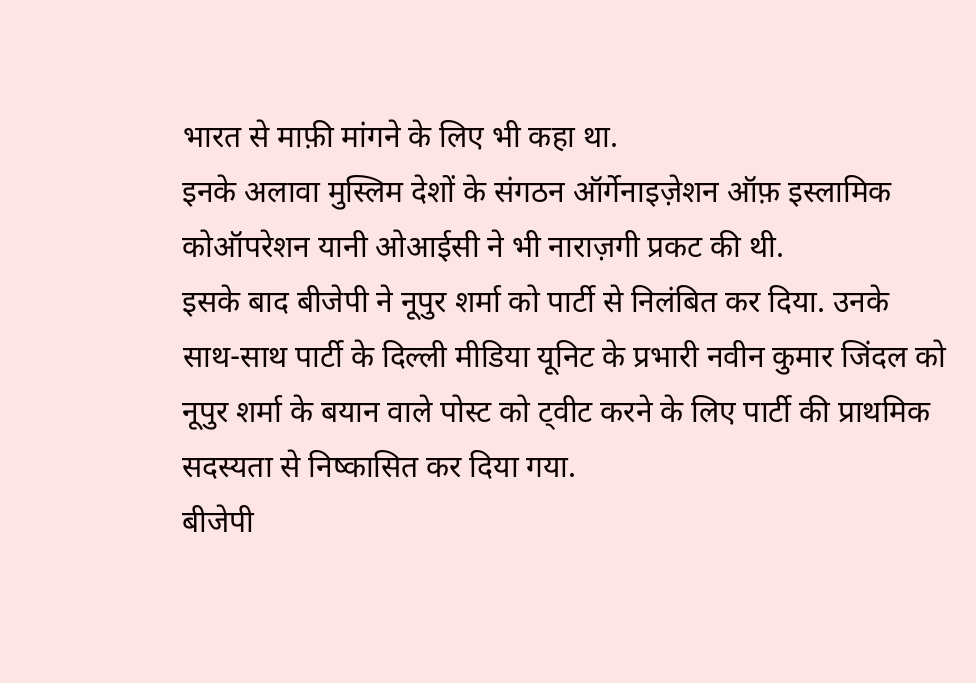भारत से माफ़ी मांगने के लिए भी कहा था.
इनके अलावा मुस्लिम देशों के संगठन ऑर्गेनाइज़ेशन ऑफ़ इस्लामिक कोऑपरेशन यानी ओआईसी ने भी नाराज़गी प्रकट की थी.
इसके बाद बीजेपी ने नूपुर शर्मा को पार्टी से निलंबित कर दिया. उनके साथ-साथ पार्टी के दिल्ली मीडिया यूनिट के प्रभारी नवीन कुमार जिंदल को नूपुर शर्मा के बयान वाले पोस्ट को ट्वीट करने के लिए पार्टी की प्राथमिक सदस्यता से निष्कासित कर दिया गया.
बीजेपी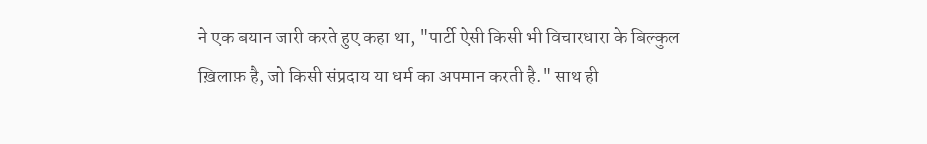ने एक बयान जारी करते हुए कहा था, "पार्टी ऐसी किसी भी विचारधारा के बिल्कुल ख़िलाफ़ है, जो किसी संप्रदाय या धर्म का अपमान करती है." साथ ही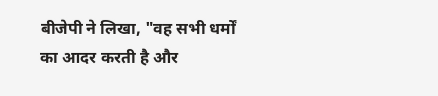बीजेपी ने लिखा, "वह सभी धर्मों का आदर करती है और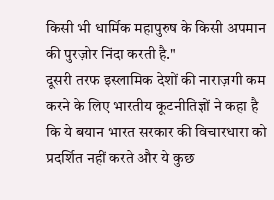किसी भी धार्मिक महापुरुष के किसी अपमान की पुरज़ोर निंदा करती है."
दूसरी तरफ इस्लामिक देशों की नाराज़गी कम करने के लिए भारतीय कूटनीतिज्ञों ने कहा है कि ये बयान भारत सरकार की विचारधारा को प्रदर्शित नहीं करते और ये कुछ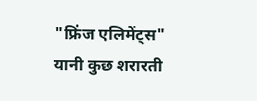"फ्रिंज एलिमेंट्स" यानी कुछ शरारती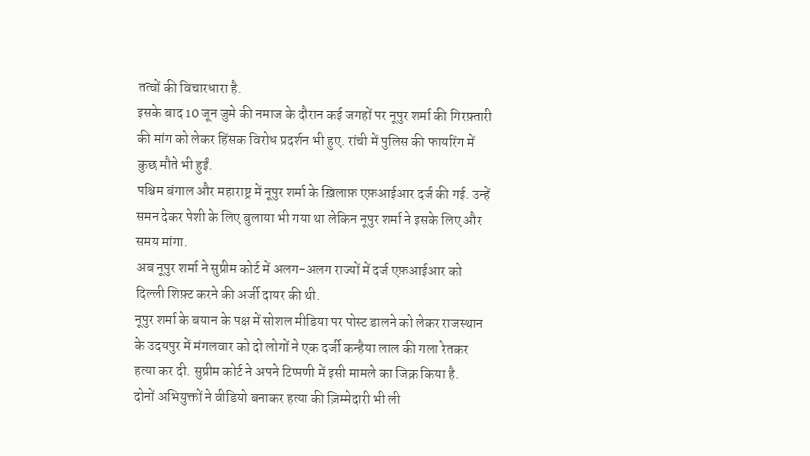तत्वों की विचारधारा है.
इसके बाद 10 जून जुमे की नमाज के दौरान कई जगहों पर नूपुर शर्मा की गिरफ़्तारी की मांग को लेकर हिंसक विरोध प्रदर्शन भी हुए. रांची में पुलिस की फायरिंग में कुछ मौते भी हुईं.
पश्चिम बंगाल और महाराष्ट्र में नूपुर शर्मा के ख़िलाफ़ एफ़आईआर दर्ज की गई. उन्हें समन देकर पेशी के लिए बुलाया भी गया था लेकिन नूपुर शर्मा ने इसके लिए और समय मांगा.
अब नूपुर शर्मा ने सुप्रीम कोर्ट में अलग-अलग राज्यों में दर्ज एफ़आईआर को दिल्ली शिफ़्ट करने की अर्जी दायर की थी.
नूपुर शर्मा के बयान के पक्ष में सोशल मीडिया पर पोस्ट डालने को लेकर राजस्थान के उदयपुर में मंगलवार को दो लोगों ने एक दर्जी कन्हैया लाल की गला रेतकर हत्या कर दी. सुप्रीम कोर्ट ने अपने टिप्पणी में इसी मामले का जिक्र किया है.
दोनों अभियुक्तों ने वीडियो बनाकर हत्या की ज़िम्मेदारी भी ली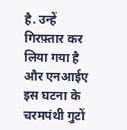है. उन्हें गिरफ़्तार कर लिया गया है और एनआईए इस घटना के चरमपंथी गुटों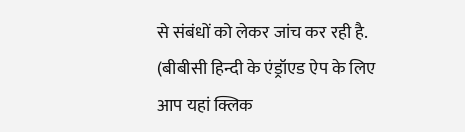से संबंधों को लेकर जांच कर रही है.
(बीबीसी हिन्दी के एंड्रॉएड ऐप के लिए आप यहां क्लिक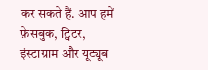कर सकते हैं. आप हमें फ़ेसबुक, ट्विटर, इंस्टाग्राम और यूट्यूब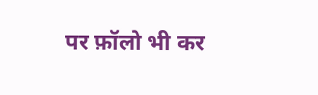पर फ़ॉलो भी कर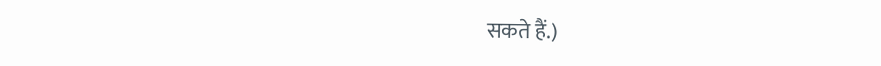सकते हैं.)